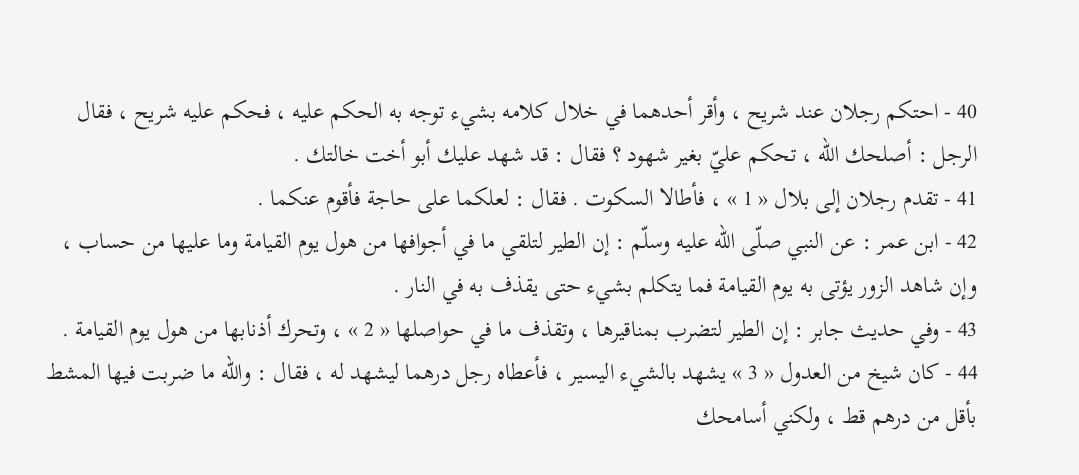40 - احتكم رجلان عند شريح ، وأقر أحدهما في خلال كلامه بشيء توجه به الحكم عليه ، فحكم عليه شريح ، فقال الرجل : أصلحك اللّه ، تحكم عليّ بغير شهود ؟ فقال : قد شهد عليك أبو أخت خالتك .
41 - تقدم رجلان إلى بلال « 1 » ، فأطالا السكوت . فقال : لعلكما على حاجة فأقوم عنكما .
42 - ابن عمر : عن النبي صلّى اللّه عليه وسلّم : إن الطير لتلقي ما في أجوافها من هول يوم القيامة وما عليها من حساب ، وإن شاهد الزور يؤتى به يوم القيامة فما يتكلم بشيء حتى يقذف به في النار .
43 - وفي حديث جابر : إن الطير لتضرب بمناقيرها ، وتقذف ما في حواصلها « 2 » ، وتحرك أذنابها من هول يوم القيامة .
44 - كان شيخ من العدول « 3 » يشهد بالشيء اليسير ، فأعطاه رجل درهما ليشهد له ، فقال : واللّه ما ضربت فيها المشط بأقل من درهم قط ، ولكني أسامحك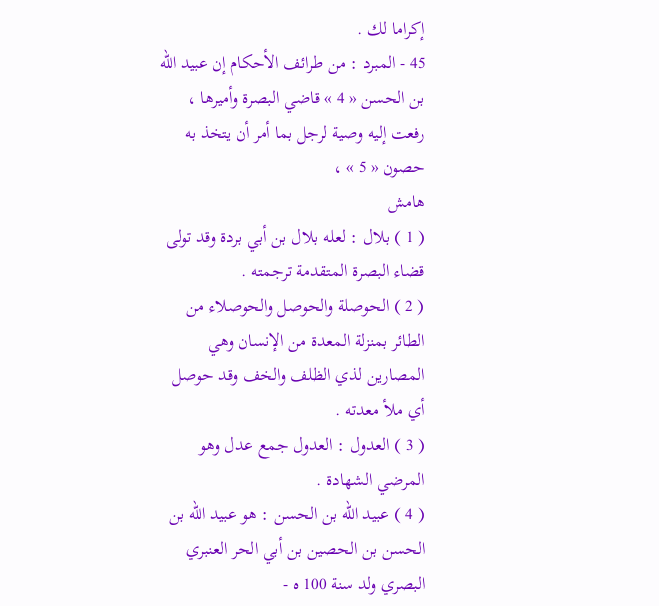إكراما لك .
45 - المبرد : من طرائف الأحكام إن عبيد اللّه بن الحسن « 4 » قاضي البصرة وأميرها ، رفعت إليه وصية لرجل بما أمر أن يتخذ به حصون « 5 » ،
هامش
( 1 ) بلال : لعله بلال بن أبي بردة وقد تولى قضاء البصرة المتقدمة ترجمته .
( 2 ) الحوصلة والحوصل والحوصلاء من الطائر بمنزلة المعدة من الإنسان وهي المصارين لذي الظلف والخف وقد حوصل أي ملأ معدته .
( 3 ) العدول : العدول جمع عدل وهو المرضي الشهادة .
( 4 ) عبيد اللّه بن الحسن : هو عبيد اللّه بن الحسن بن الحصين بن أبي الحر العنبري البصري ولد سنة 100 ه -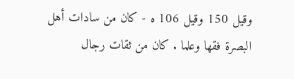وقيل 150 وقيل 106 ه - كان من سادات أهل البصرة فقها وعلما . كان من ثقات رجال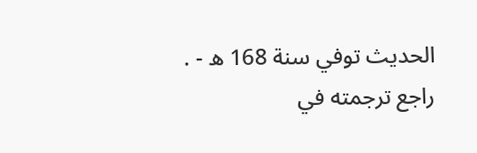الحديث توفي سنة 168 ه - .
راجع ترجمته في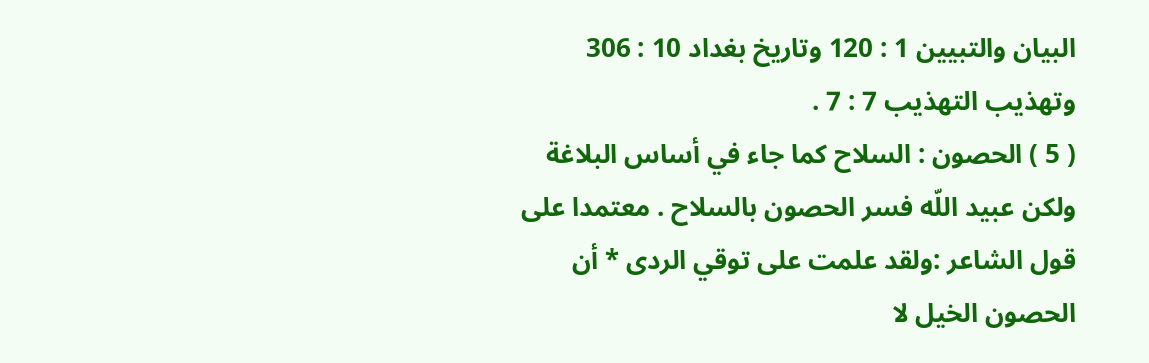البيان والتبيين 1 : 120 وتاريخ بغداد 10 : 306 وتهذيب التهذيب 7 : 7 .
( 5 ) الحصون : السلاح كما جاء في أساس البلاغة ولكن عبيد اللّه فسر الحصون بالسلاح . معتمدا على قول الشاعر :ولقد علمت على توقي الردى * أن الحصون الخيل لا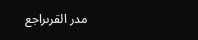مدر القرىراجع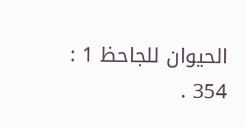الحيوان للجاحظ 1 : 354 .